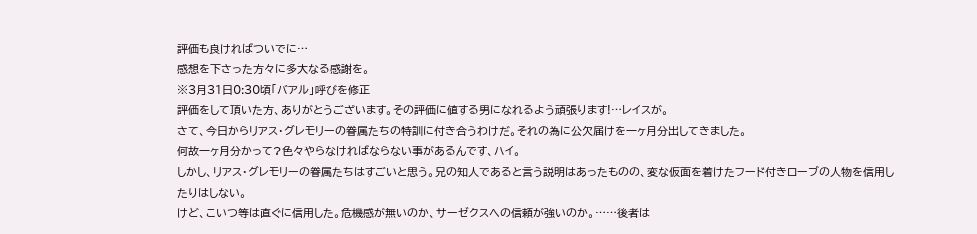評価も良ければついでに…
感想を下さった方々に多大なる感謝を。
※3月31日0:30頃「バアル」呼びを修正
評価をして頂いた方、ありがとうございます。その評価に値する男になれるよう頑張ります!…レイスが。
さて、今日からリアス・グレモリーの眷属たちの特訓に付き合うわけだ。それの為に公欠届けを一ヶ月分出してきました。
何故一ヶ月分かって?色々やらなければならない事があるんです、ハイ。
しかし、リアス・グレモリーの眷属たちはすごいと思う。兄の知人であると言う説明はあったものの、変な仮面を着けたフード付きローブの人物を信用したりはしない。
けど、こいつ等は直ぐに信用した。危機感が無いのか、サーゼクスへの信頼が強いのか。……後者は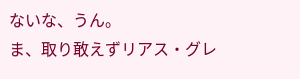ないな、うん。
ま、取り敢えずリアス・グレ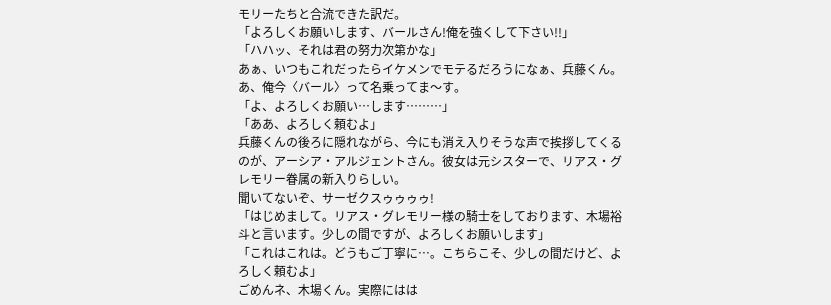モリーたちと合流できた訳だ。
「よろしくお願いします、バールさん!俺を強くして下さい!!」
「ハハッ、それは君の努力次第かな」
あぁ、いつもこれだったらイケメンでモテるだろうになぁ、兵藤くん。あ、俺今〈バール〉って名乗ってま〜す。
「よ、よろしくお願い…します………」
「ああ、よろしく頼むよ」
兵藤くんの後ろに隠れながら、今にも消え入りそうな声で挨拶してくるのが、アーシア・アルジェントさん。彼女は元シスターで、リアス・グレモリー眷属の新入りらしい。
聞いてないぞ、サーゼクスゥゥゥゥ!
「はじめまして。リアス・グレモリー様の騎士をしております、木場裕斗と言います。少しの間ですが、よろしくお願いします」
「これはこれは。どうもご丁寧に…。こちらこそ、少しの間だけど、よろしく頼むよ」
ごめんネ、木場くん。実際にはは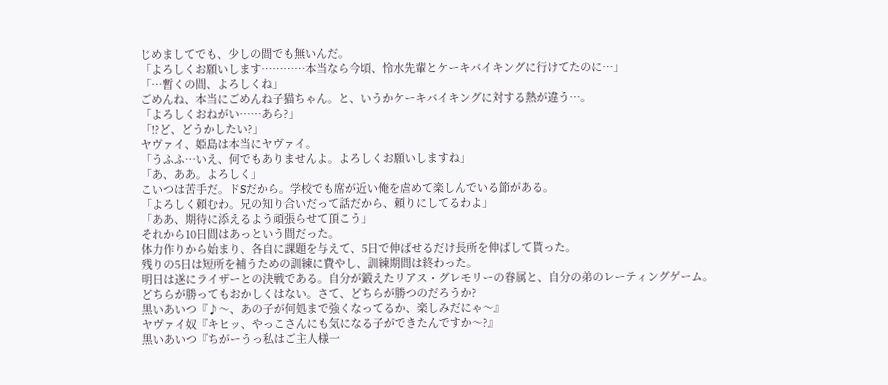じめましてでも、少しの間でも無いんだ。
「よろしくお願いします…………本当なら今頃、怜水先輩とケーキバイキングに行けてたのに…」
「…暫くの間、よろしくね」
ごめんね、本当にごめんね子猫ちゃん。と、いうかケーキバイキングに対する熱が違う…。
「よろしくおねがい……あら?」
「!?ど、どうかしたい?」
ヤヴァイ、姫島は本当にヤヴァイ。
「うふふ…いえ、何でもありませんよ。よろしくお願いしますね」
「あ、ああ。よろしく」
こいつは苦手だ。ドSだから。学校でも席が近い俺を虐めて楽しんでいる節がある。
「よろしく頼むわ。兄の知り合いだって話だから、頼りにしてるわよ」
「ああ、期待に添えるよう頑張らせて頂こう」
それから10日間はあっという間だった。
体力作りから始まり、各自に課題を与えて、5日で伸ばせるだけ長所を伸ばして貰った。
残りの5日は短所を補うための訓練に費やし、訓練期間は終わった。
明日は遂にライザーとの決戦である。自分が鍛えたリアス・グレモリーの眷属と、自分の弟のレーティングゲーム。
どちらが勝ってもおかしくはない。さて、どちらが勝つのだろうか?
黒いあいつ『♪〜、あの子が何処まで強くなってるか、楽しみだにゃ〜』
ヤヴァイ奴『キヒッ、やっこさんにも気になる子ができたんですか〜?』
黒いあいつ『ちがーうっ私はご主人様一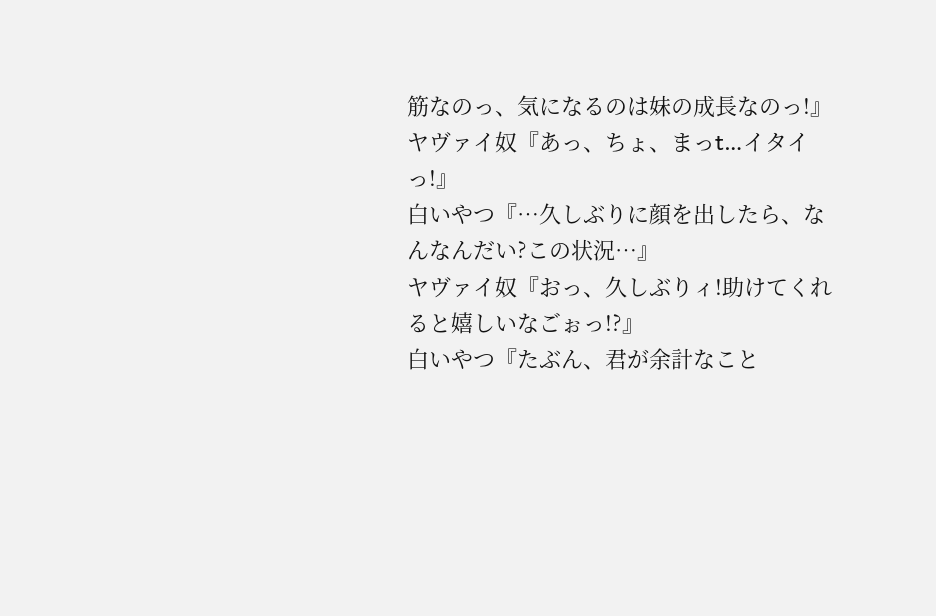筋なのっ、気になるのは妹の成長なのっ!』
ヤヴァイ奴『あっ、ちょ、まっt…イタイっ!』
白いやつ『…久しぶりに顔を出したら、なんなんだい?この状況…』
ヤヴァイ奴『おっ、久しぶりィ!助けてくれると嬉しいなごぉっ!?』
白いやつ『たぶん、君が余計なこと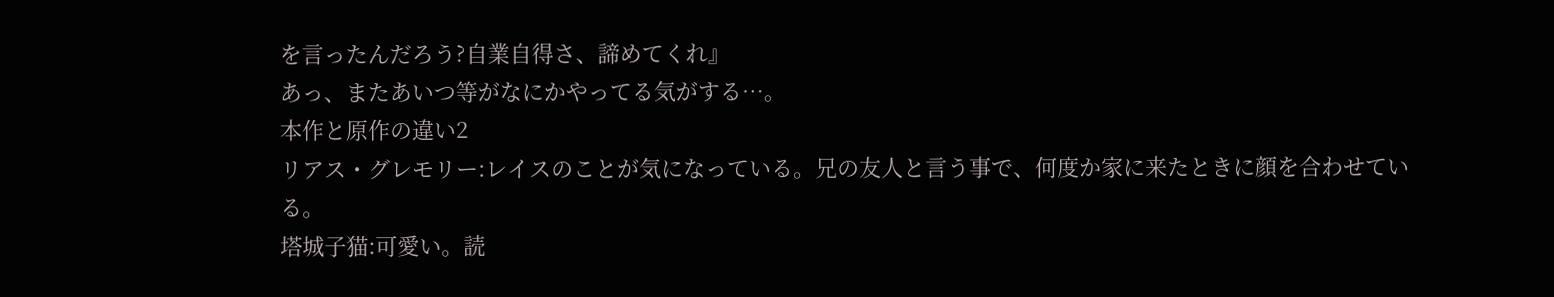を言ったんだろう?自業自得さ、諦めてくれ』
あっ、またあいつ等がなにかやってる気がする…。
本作と原作の違い2
リアス・グレモリー:レイスのことが気になっている。兄の友人と言う事で、何度か家に来たときに顔を合わせている。
塔城子猫:可愛い。読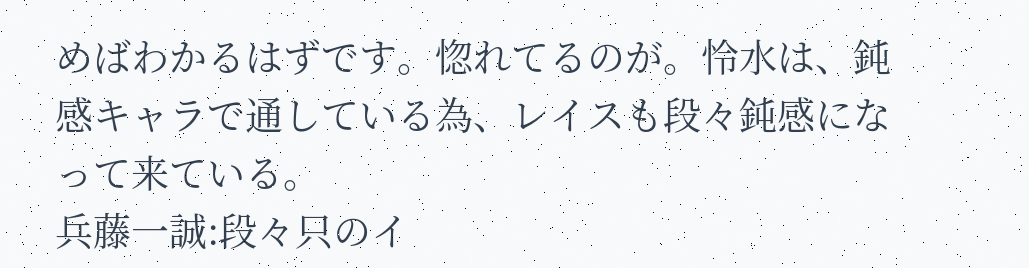めばわかるはずです。惚れてるのが。怜水は、鈍感キャラで通している為、レイスも段々鈍感になって来ている。
兵藤一誠:段々只のイ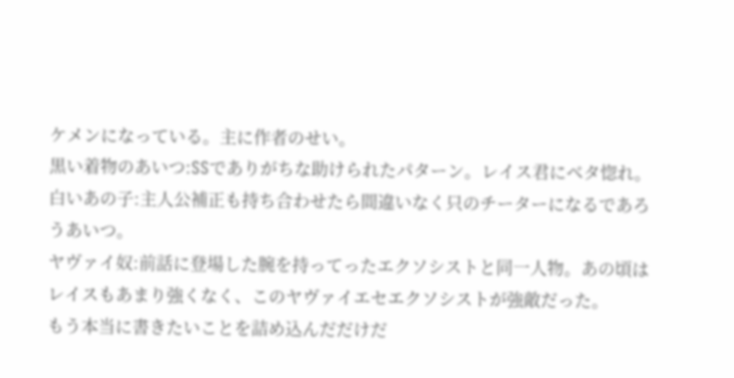ケメンになっている。主に作者のせい。
黒い着物のあいつ:SSでありがちな助けられたパターン。レイス君にベタ惚れ。
白いあの子:主人公補正も持ち合わせたら間違いなく只のチーターになるであろうあいつ。
ヤヴァイ奴:前話に登場した腕を持ってったエクソシストと同一人物。あの頃はレイスもあまり強くなく、このヤヴァイエセエクソシストが強敵だった。
もう本当に書きたいことを詰め込んだだけだ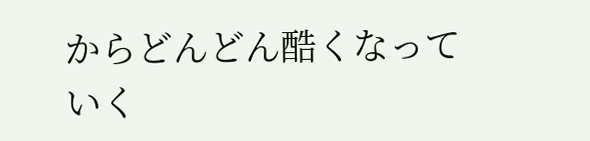からどんどん酷くなっていく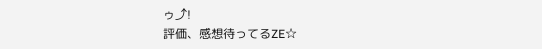ゥ⤴!
評価、感想待ってるZE☆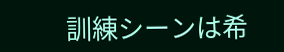訓練シーンは希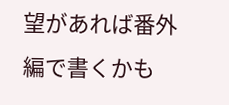望があれば番外編で書くかも